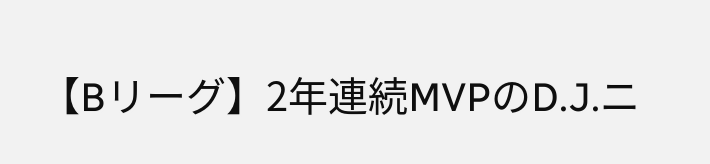【Bリーグ】2年連続MVPのD.J.ニ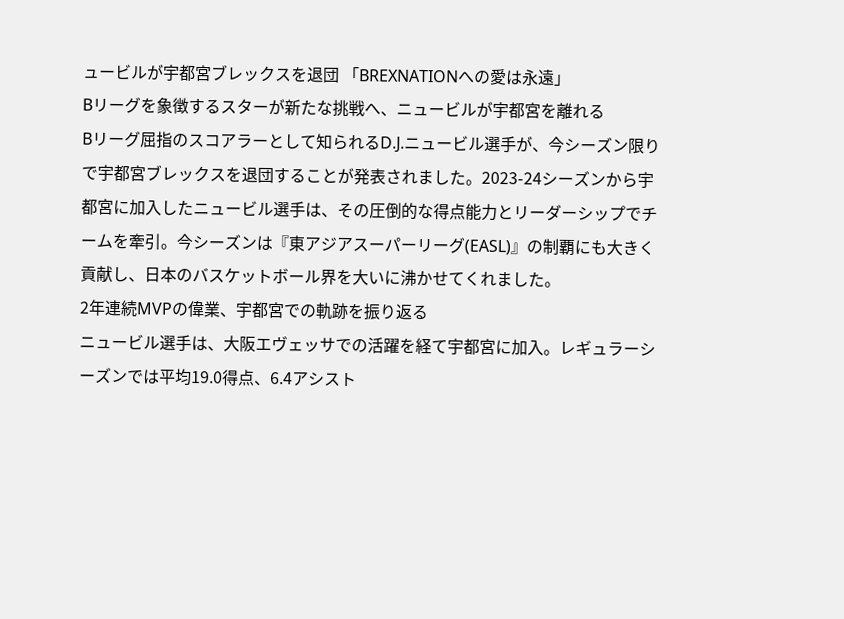ュービルが宇都宮ブレックスを退団 「BREXNATIONへの愛は永遠」
Bリーグを象徴するスターが新たな挑戦へ、ニュービルが宇都宮を離れる
Bリーグ屈指のスコアラーとして知られるD.J.ニュービル選手が、今シーズン限りで宇都宮ブレックスを退団することが発表されました。2023-24シーズンから宇都宮に加入したニュービル選手は、その圧倒的な得点能力とリーダーシップでチームを牽引。今シーズンは『東アジアスーパーリーグ(EASL)』の制覇にも大きく貢献し、日本のバスケットボール界を大いに沸かせてくれました。
2年連続MVPの偉業、宇都宮での軌跡を振り返る
ニュービル選手は、大阪エヴェッサでの活躍を経て宇都宮に加入。レギュラーシーズンでは平均19.0得点、6.4アシスト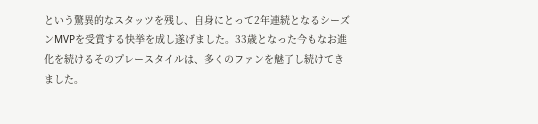という驚異的なスタッツを残し、自身にとって2年連続となるシーズンMVPを受賞する快挙を成し遂げました。33歳となった今もなお進化を続けるそのプレースタイルは、多くのファンを魅了し続けてきました。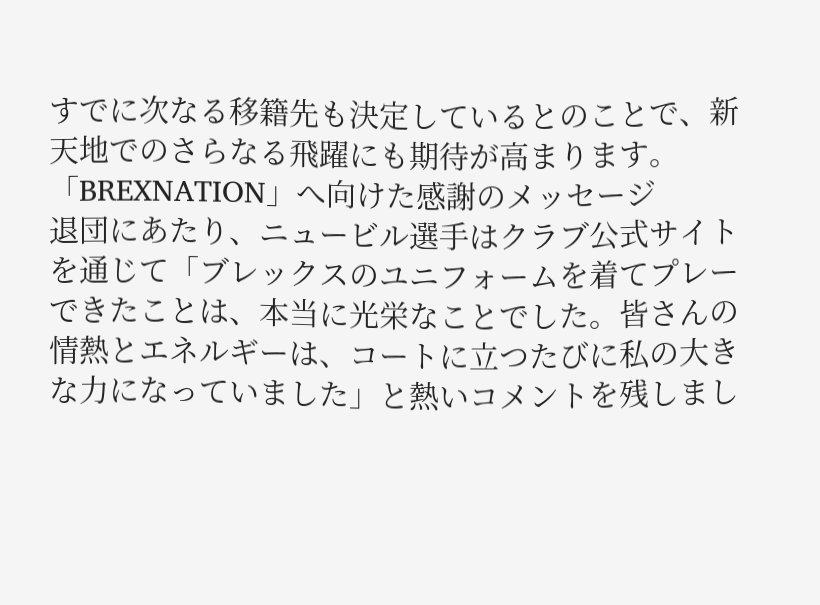すでに次なる移籍先も決定しているとのことで、新天地でのさらなる飛躍にも期待が高まります。
「BREXNATION」へ向けた感謝のメッセージ
退団にあたり、ニュービル選手はクラブ公式サイトを通じて「ブレックスのユニフォームを着てプレーできたことは、本当に光栄なことでした。皆さんの情熱とエネルギーは、コートに立つたびに私の大きな力になっていました」と熱いコメントを残しまし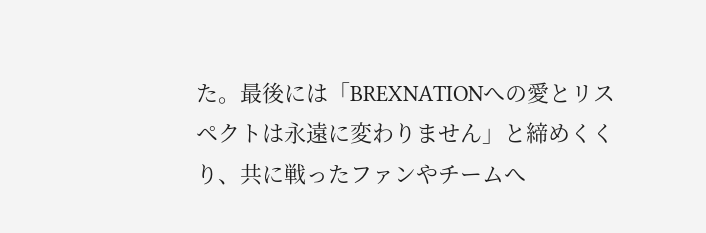た。最後には「BREXNATIONへの愛とリスペクトは永遠に変わりません」と締めくくり、共に戦ったファンやチームへ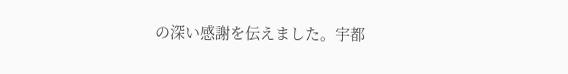の深い感謝を伝えました。宇都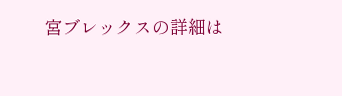宮ブレックスの詳細は